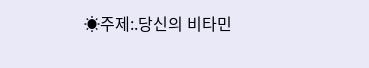☀주제:.당신의 비타민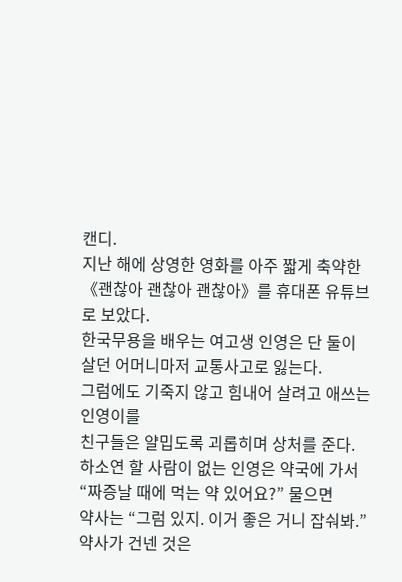캔디.
지난 해에 상영한 영화를 아주 짧게 축약한
《괜찮아 괜찮아 괜찮아》를 휴대폰 유튜브로 보았다.
한국무용을 배우는 여고생 인영은 단 둘이 살던 어머니마저 교통사고로 잃는다.
그럼에도 기죽지 않고 힘내어 살려고 애쓰는 인영이를
친구들은 얄밉도록 괴롭히며 상처를 준다.
하소연 할 사람이 없는 인영은 약국에 가서
“짜증날 때에 먹는 약 있어요?” 물으면
약사는 “그럼 있지. 이거 좋은 거니 잡숴봐.”
약사가 건넨 것은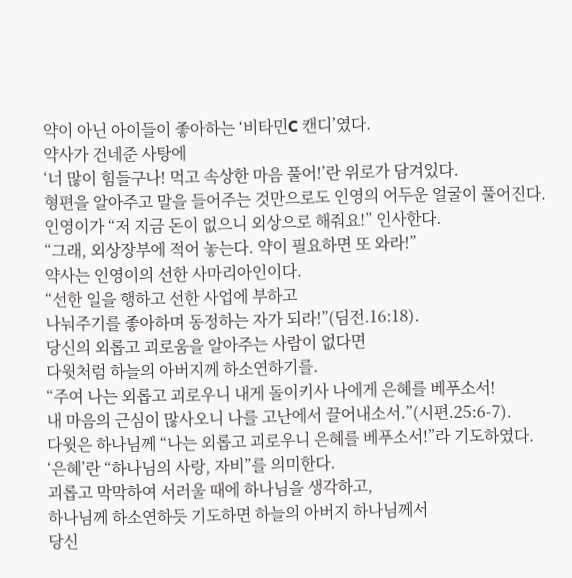약이 아닌 아이들이 좋아하는 ‘비타민C 캔디’였다.
약사가 건네준 사탕에
‘너 많이 힘들구나! 먹고 속상한 마음 풀어!’란 위로가 담겨있다.
형편을 알아주고 말을 들어주는 것만으로도 인영의 어두운 얼굴이 풀어진다.
인영이가 “저 지금 돈이 없으니 외상으로 해줘요!” 인사한다.
“그래, 외상장부에 적어 놓는다. 약이 필요하면 또 와라!”
약사는 인영이의 선한 사마리아인이다.
“선한 일을 행하고 선한 사업에 부하고
나눠주기를 좋아하며 동정하는 자가 되라!”(딤전.16:18).
당신의 외롭고 괴로움을 알아주는 사람이 없다면
다윗처럼 하늘의 아버지께 하소연하기를.
“주여 나는 외롭고 괴로우니 내게 돌이키사 나에게 은혜를 베푸소서!
내 마음의 근심이 많사오니 나를 고난에서 끌어내소서.”(시편.25:6-7).
다윗은 하나님께 “나는 외롭고 괴로우니 은혜를 베푸소서!”라 기도하였다.
‘은혜’란 “하나님의 사랑, 자비”를 의미한다.
괴롭고 막막하여 서러울 때에 하나님을 생각하고,
하나님께 하소연하듯 기도하면 하늘의 아버지 하나님께서
당신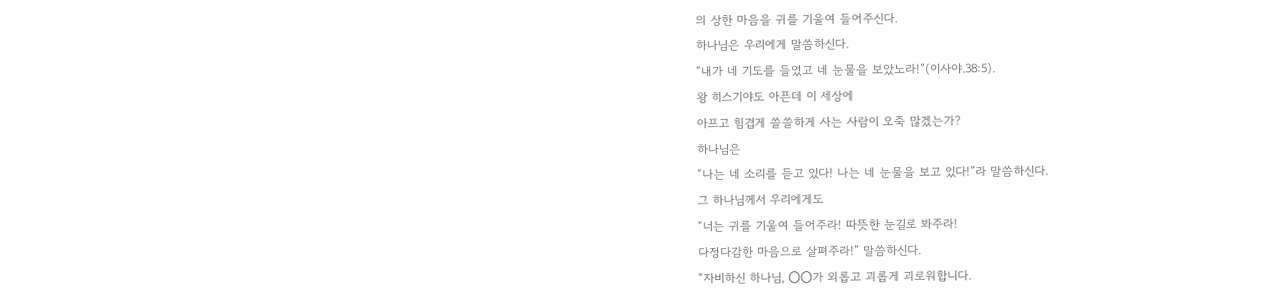의 상한 마음을 귀를 기울여 들어주신다.
하나님은 우리에게 말씀하신다.
“내가 네 기도를 들었고 네 눈물을 보았노라!”(이사야.38:5).
왕 히스기야도 아픈데 이 세상에
아프고 힘겹게 쓸쓸하게 사는 사람이 오죽 많겠는가?
하나님은
“나는 네 소리를 듣고 있다! 나는 네 눈물을 보고 있다!”라 말씀하신다.
그 하나님께서 우리에게도
“너는 귀를 기울여 들어주라! 따뜻한 눈길로 봐주라!
다정다감한 마음으로 살펴주라!” 말씀하신다.
“자비하신 하나님, 〇〇가 외롭고 괴롭게 괴로워합니다.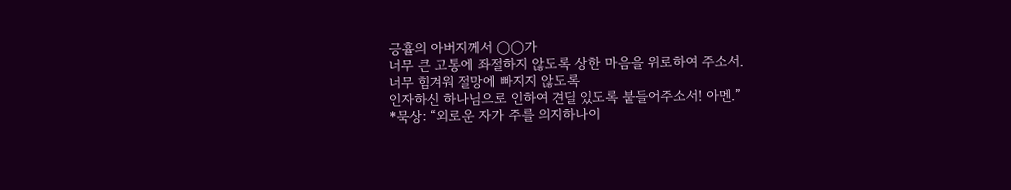긍휼의 아버지께서 〇〇가
너무 큰 고통에 좌절하지 않도록 상한 마음을 위로하여 주소서.
너무 힘겨워 절망에 빠지지 않도록
인자하신 하나님으로 인하여 견딜 있도록 붙들어주소서! 아멘.”
*묵상: “외로운 자가 주를 의지하나이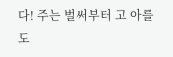다! 주는 벌써부터 고 아를 도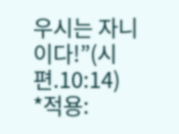우시는 자니이다!”(시편.10:14)
*적용: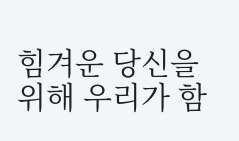힘겨운 당신을 위해 우리가 함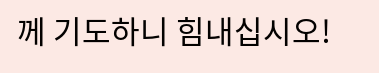께 기도하니 힘내십시오!